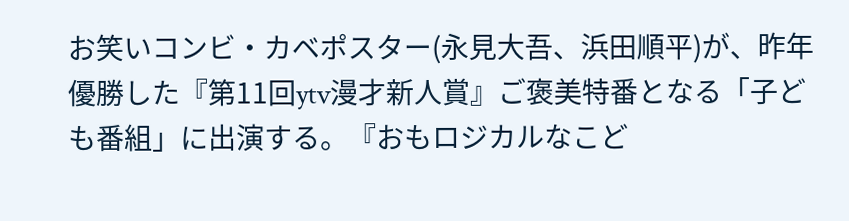お笑いコンビ・カベポスター(永見大吾、浜田順平)が、昨年優勝した『第11回ytv漫才新人賞』ご褒美特番となる「子ども番組」に出演する。『おもロジカルなこど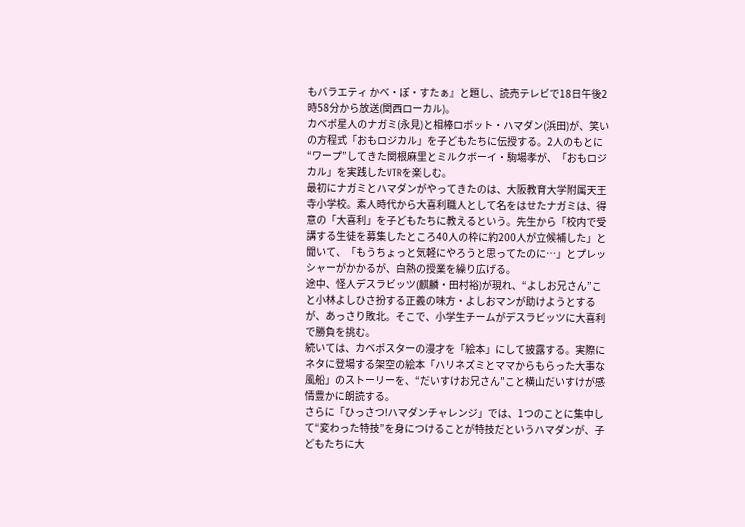もバラエティ かべ・ぽ・すたぁ』と題し、読売テレビで18日午後2時58分から放送(関西ローカル)。
カベポ星人のナガミ(永見)と相棒ロボット・ハマダン(浜田)が、笑いの方程式「おもロジカル」を子どもたちに伝授する。2人のもとに“ワープ”してきた関根麻里とミルクボーイ・駒場孝が、「おもロジカル」を実践したVTRを楽しむ。
最初にナガミとハマダンがやってきたのは、大阪教育大学附属天王寺小学校。素人時代から大喜利職人として名をはせたナガミは、得意の「大喜利」を子どもたちに教えるという。先生から「校内で受講する生徒を募集したところ40人の枠に約200人が立候補した」と聞いて、「もうちょっと気軽にやろうと思ってたのに…」とプレッシャーがかかるが、白熱の授業を繰り広げる。
途中、怪人デスラビッツ(麒麟・田村裕)が現れ、“よしお兄さん”こと小林よしひさ扮する正義の味方・よしおマンが助けようとするが、あっさり敗北。そこで、小学生チームがデスラビッツに大喜利で勝負を挑む。
続いては、カベポスターの漫才を「絵本」にして披露する。実際にネタに登場する架空の絵本「ハリネズミとママからもらった大事な風船」のストーリーを、“だいすけお兄さん”こと横山だいすけが感情豊かに朗読する。
さらに「ひっさつ!ハマダンチャレンジ」では、1つのことに集中して“変わった特技”を身につけることが特技だというハマダンが、子どもたちに大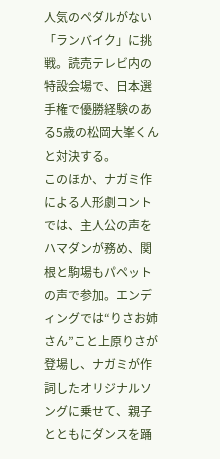人気のペダルがない「ランバイク」に挑戦。読売テレビ内の特設会場で、日本選手権で優勝経験のある5歳の松岡大峯くんと対決する。
このほか、ナガミ作による人形劇コントでは、主人公の声をハマダンが務め、関根と駒場もパペットの声で参加。エンディングでは“りさお姉さん”こと上原りさが登場し、ナガミが作詞したオリジナルソングに乗せて、親子とともにダンスを踊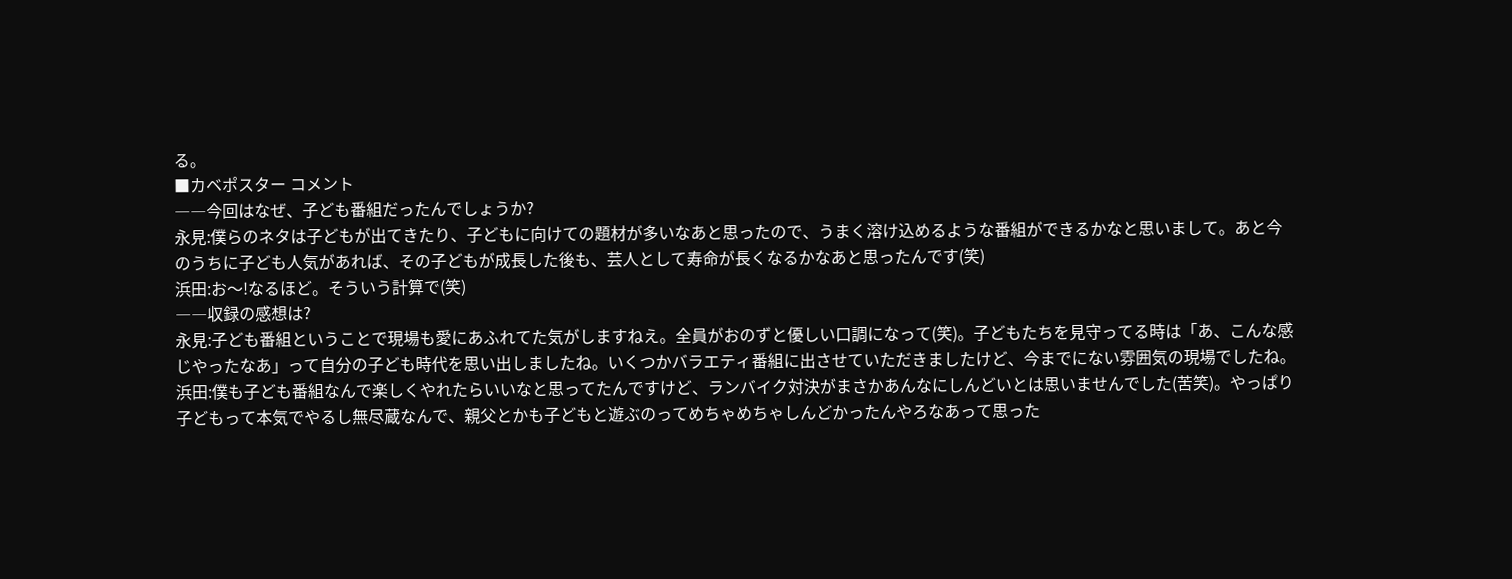る。
■カベポスター コメント
――今回はなぜ、子ども番組だったんでしょうか?
永見:僕らのネタは子どもが出てきたり、子どもに向けての題材が多いなあと思ったので、うまく溶け込めるような番組ができるかなと思いまして。あと今のうちに子ども人気があれば、その子どもが成長した後も、芸人として寿命が長くなるかなあと思ったんです(笑)
浜田:お〜!なるほど。そういう計算で(笑)
――収録の感想は?
永見:子ども番組ということで現場も愛にあふれてた気がしますねえ。全員がおのずと優しい口調になって(笑)。子どもたちを見守ってる時は「あ、こんな感じやったなあ」って自分の子ども時代を思い出しましたね。いくつかバラエティ番組に出させていただきましたけど、今までにない雰囲気の現場でしたね。
浜田:僕も子ども番組なんで楽しくやれたらいいなと思ってたんですけど、ランバイク対決がまさかあんなにしんどいとは思いませんでした(苦笑)。やっぱり子どもって本気でやるし無尽蔵なんで、親父とかも子どもと遊ぶのってめちゃめちゃしんどかったんやろなあって思った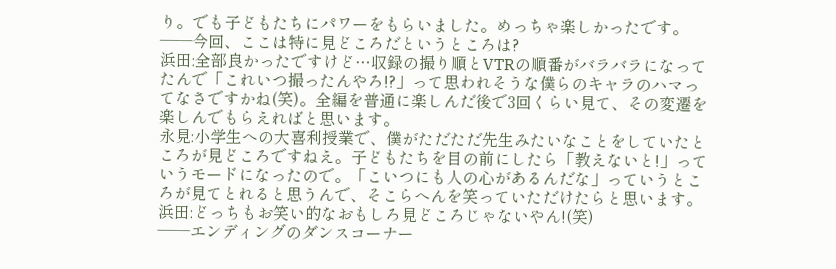り。でも子どもたちにパワーをもらいました。めっちゃ楽しかったです。
――今回、ここは特に見どころだというところは?
浜田:全部良かったですけど…収録の撮り順とVTRの順番がバラバラになってたんで「これいつ撮ったんやろ!?」って思われそうな僕らのキャラのハマってなさですかね(笑)。全編を普通に楽しんだ後で3回くらい見て、その変遷を楽しんでもらえればと思います。
永見:小学生への大喜利授業で、僕がただただ先生みたいなことをしていたところが見どころですねえ。子どもたちを目の前にしたら「教えないと!」っていうモードになったので。「こいつにも人の心があるんだな」っていうところが見てとれると思うんで、そこらへんを笑っていただけたらと思います。
浜田:どっちもお笑い的なおもしろ見どころじゃないやん!(笑)
――エンディングのダンスコーナー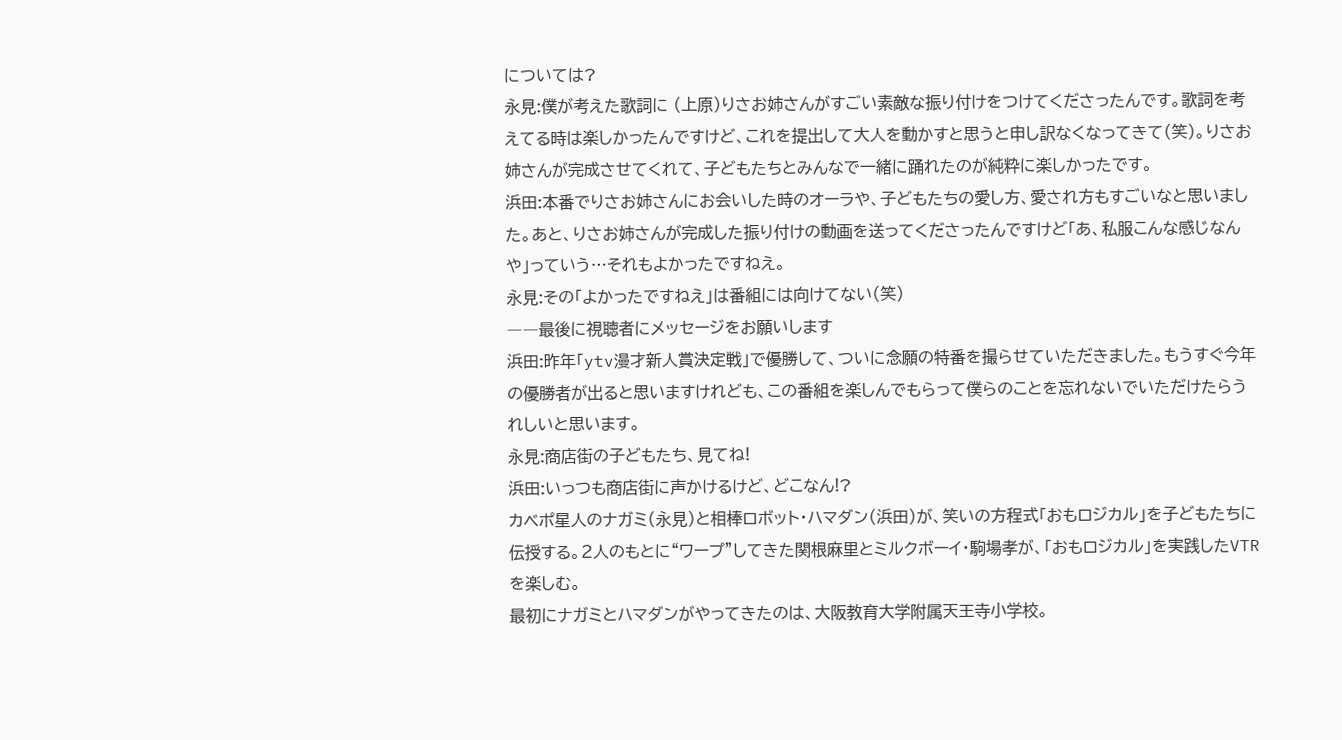については?
永見:僕が考えた歌詞に (上原)りさお姉さんがすごい素敵な振り付けをつけてくださったんです。歌詞を考えてる時は楽しかったんですけど、これを提出して大人を動かすと思うと申し訳なくなってきて(笑)。りさお姉さんが完成させてくれて、子どもたちとみんなで一緒に踊れたのが純粋に楽しかったです。
浜田:本番でりさお姉さんにお会いした時のオーラや、子どもたちの愛し方、愛され方もすごいなと思いました。あと、りさお姉さんが完成した振り付けの動画を送ってくださったんですけど「あ、私服こんな感じなんや」っていう…それもよかったですねえ。
永見:その「よかったですねえ」は番組には向けてない(笑)
――最後に視聴者にメッセージをお願いします
浜田:昨年「ytv漫才新人賞決定戦」で優勝して、ついに念願の特番を撮らせていただきました。もうすぐ今年の優勝者が出ると思いますけれども、この番組を楽しんでもらって僕らのことを忘れないでいただけたらうれしいと思います。
永見:商店街の子どもたち、見てね!
浜田:いっつも商店街に声かけるけど、どこなん!?
カベポ星人のナガミ(永見)と相棒ロボット・ハマダン(浜田)が、笑いの方程式「おもロジカル」を子どもたちに伝授する。2人のもとに“ワープ”してきた関根麻里とミルクボーイ・駒場孝が、「おもロジカル」を実践したVTRを楽しむ。
最初にナガミとハマダンがやってきたのは、大阪教育大学附属天王寺小学校。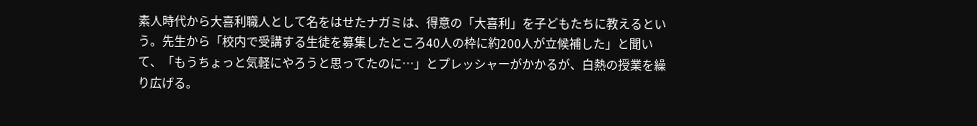素人時代から大喜利職人として名をはせたナガミは、得意の「大喜利」を子どもたちに教えるという。先生から「校内で受講する生徒を募集したところ40人の枠に約200人が立候補した」と聞いて、「もうちょっと気軽にやろうと思ってたのに…」とプレッシャーがかかるが、白熱の授業を繰り広げる。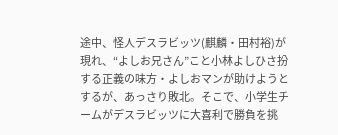途中、怪人デスラビッツ(麒麟・田村裕)が現れ、“よしお兄さん”こと小林よしひさ扮する正義の味方・よしおマンが助けようとするが、あっさり敗北。そこで、小学生チームがデスラビッツに大喜利で勝負を挑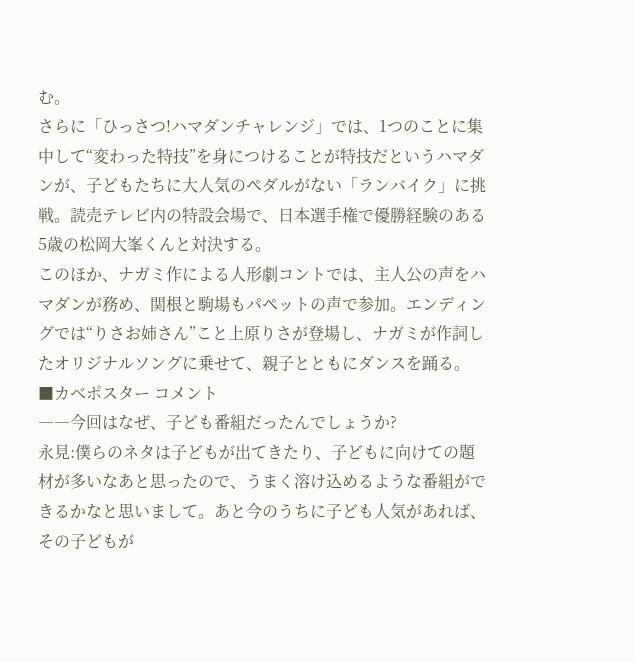む。
さらに「ひっさつ!ハマダンチャレンジ」では、1つのことに集中して“変わった特技”を身につけることが特技だというハマダンが、子どもたちに大人気のペダルがない「ランバイク」に挑戦。読売テレビ内の特設会場で、日本選手権で優勝経験のある5歳の松岡大峯くんと対決する。
このほか、ナガミ作による人形劇コントでは、主人公の声をハマダンが務め、関根と駒場もパペットの声で参加。エンディングでは“りさお姉さん”こと上原りさが登場し、ナガミが作詞したオリジナルソングに乗せて、親子とともにダンスを踊る。
■カベポスター コメント
――今回はなぜ、子ども番組だったんでしょうか?
永見:僕らのネタは子どもが出てきたり、子どもに向けての題材が多いなあと思ったので、うまく溶け込めるような番組ができるかなと思いまして。あと今のうちに子ども人気があれば、その子どもが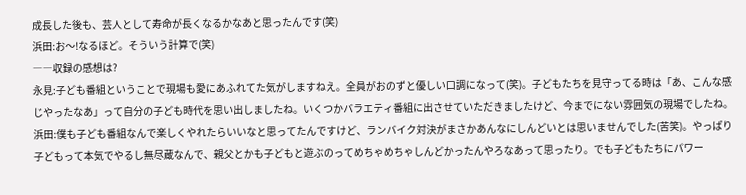成長した後も、芸人として寿命が長くなるかなあと思ったんです(笑)
浜田:お〜!なるほど。そういう計算で(笑)
――収録の感想は?
永見:子ども番組ということで現場も愛にあふれてた気がしますねえ。全員がおのずと優しい口調になって(笑)。子どもたちを見守ってる時は「あ、こんな感じやったなあ」って自分の子ども時代を思い出しましたね。いくつかバラエティ番組に出させていただきましたけど、今までにない雰囲気の現場でしたね。
浜田:僕も子ども番組なんで楽しくやれたらいいなと思ってたんですけど、ランバイク対決がまさかあんなにしんどいとは思いませんでした(苦笑)。やっぱり子どもって本気でやるし無尽蔵なんで、親父とかも子どもと遊ぶのってめちゃめちゃしんどかったんやろなあって思ったり。でも子どもたちにパワー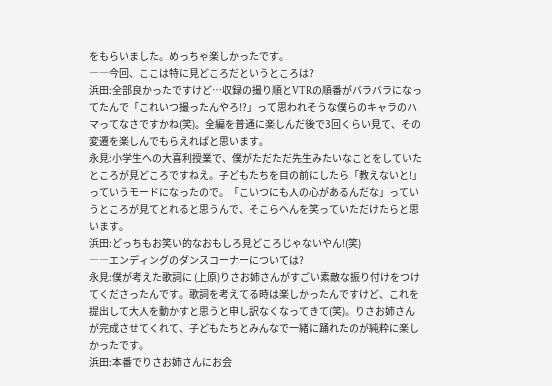をもらいました。めっちゃ楽しかったです。
――今回、ここは特に見どころだというところは?
浜田:全部良かったですけど…収録の撮り順とVTRの順番がバラバラになってたんで「これいつ撮ったんやろ!?」って思われそうな僕らのキャラのハマってなさですかね(笑)。全編を普通に楽しんだ後で3回くらい見て、その変遷を楽しんでもらえればと思います。
永見:小学生への大喜利授業で、僕がただただ先生みたいなことをしていたところが見どころですねえ。子どもたちを目の前にしたら「教えないと!」っていうモードになったので。「こいつにも人の心があるんだな」っていうところが見てとれると思うんで、そこらへんを笑っていただけたらと思います。
浜田:どっちもお笑い的なおもしろ見どころじゃないやん!(笑)
――エンディングのダンスコーナーについては?
永見:僕が考えた歌詞に (上原)りさお姉さんがすごい素敵な振り付けをつけてくださったんです。歌詞を考えてる時は楽しかったんですけど、これを提出して大人を動かすと思うと申し訳なくなってきて(笑)。りさお姉さんが完成させてくれて、子どもたちとみんなで一緒に踊れたのが純粋に楽しかったです。
浜田:本番でりさお姉さんにお会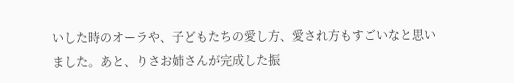いした時のオーラや、子どもたちの愛し方、愛され方もすごいなと思いました。あと、りさお姉さんが完成した振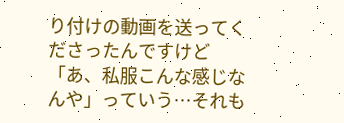り付けの動画を送ってくださったんですけど「あ、私服こんな感じなんや」っていう…それも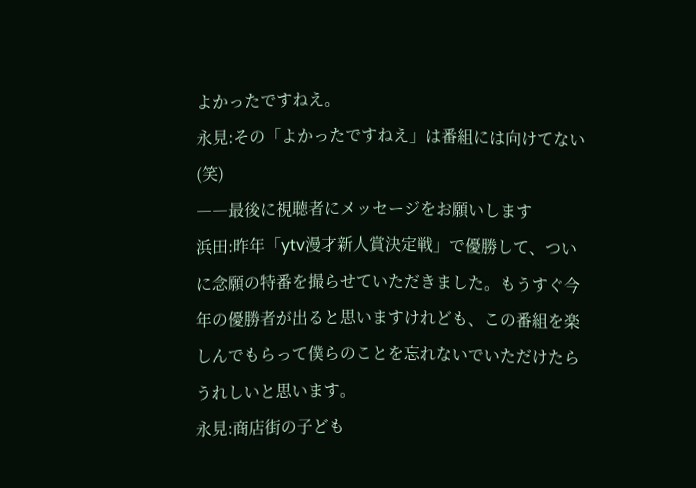よかったですねえ。
永見:その「よかったですねえ」は番組には向けてない(笑)
――最後に視聴者にメッセージをお願いします
浜田:昨年「ytv漫才新人賞決定戦」で優勝して、ついに念願の特番を撮らせていただきました。もうすぐ今年の優勝者が出ると思いますけれども、この番組を楽しんでもらって僕らのことを忘れないでいただけたらうれしいと思います。
永見:商店街の子ども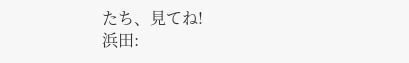たち、見てね!
浜田: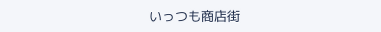いっつも商店街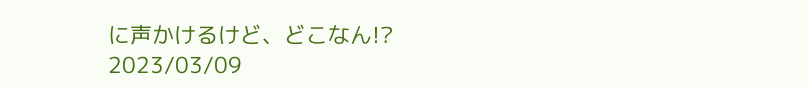に声かけるけど、どこなん!?
2023/03/09